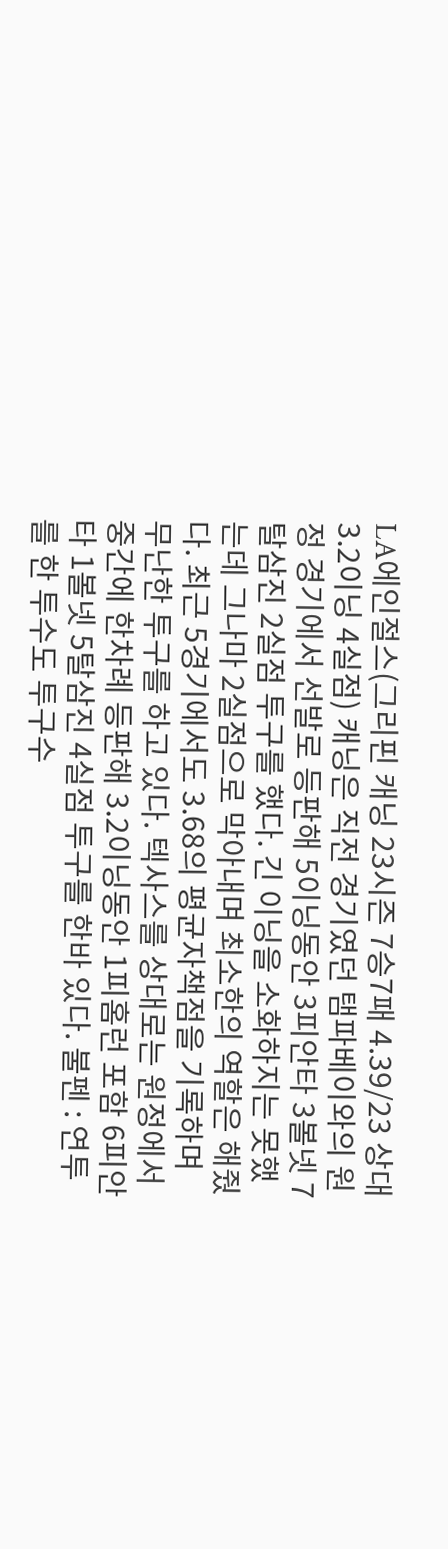LA에인절스(그리핀 캐닝 23시즌 7승7패 4.39/23 상대 3.2이닝 4실점) 캐닝은 직전 경기였던 탬파베이와의 원정 경기에서 선발로 등판해 5이닝동안 3피안타 3볼넷 7탈삼진 2실점 투구를 했다. 긴 이닝을 소화하지는 못했는데 그나마 2실점으로 막아내며 최소한의 역할은 해줬다. 최근 5경기에서도 3.68의 평균자책점을 기록하며 무난한 투구를 하고 있다. 텍사스를 상대로는 원정에서 중간에 한차례 등판해 3.2이닝동안 1피홈런 포함 6피안타 1볼넷 5탈삼진 4실점 투구를 한바 있다. 불펜 : 연투를 한 투수도 투구수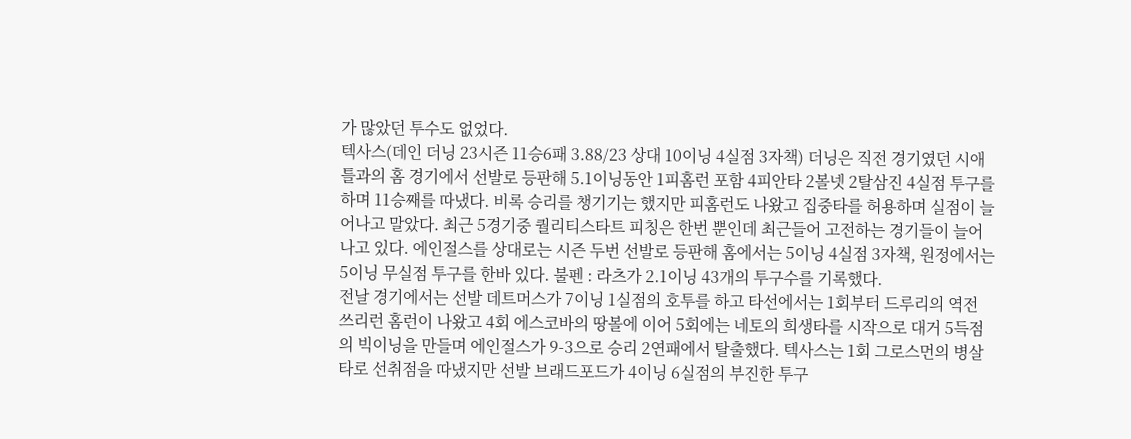가 많았던 투수도 없었다.
텍사스(데인 더닝 23시즌 11승6패 3.88/23 상대 10이닝 4실점 3자책) 더닝은 직전 경기였던 시애틀과의 홈 경기에서 선발로 등판해 5.1이닝동안 1피홈런 포함 4피안타 2볼넷 2탈삼진 4실점 투구를 하며 11승째를 따냈다. 비록 승리를 챙기기는 했지만 피홈런도 나왔고 집중타를 허용하며 실점이 늘어나고 말았다. 최근 5경기중 퀄리티스타트 피칭은 한번 뿐인데 최근들어 고전하는 경기들이 늘어나고 있다. 에인절스를 상대로는 시즌 두번 선발로 등판해 홈에서는 5이닝 4실점 3자책, 원정에서는 5이닝 무실점 투구를 한바 있다. 불펜 : 라츠가 2.1이닝 43개의 투구수를 기록했다.
전날 경기에서는 선발 데트머스가 7이닝 1실점의 호투를 하고 타선에서는 1회부터 드루리의 역전 쓰리런 홈런이 나왔고 4회 에스코바의 땅볼에 이어 5회에는 네토의 희생타를 시작으로 대거 5득점의 빅이닝을 만들며 에인절스가 9-3으로 승리 2연패에서 탈출했다. 텍사스는 1회 그로스먼의 병살타로 선취점을 따냈지만 선발 브래드포드가 4이닝 6실점의 부진한 투구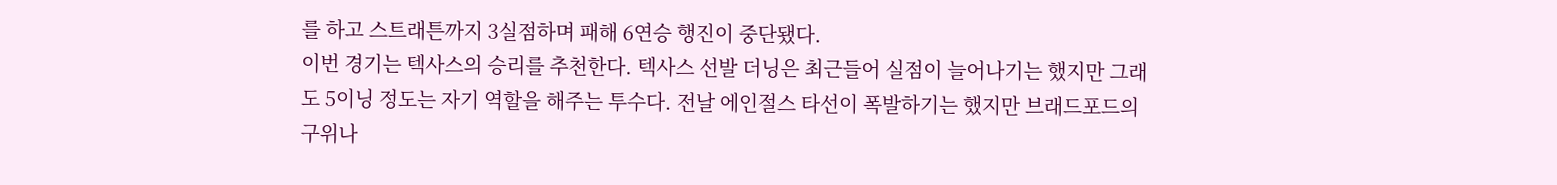를 하고 스트래튼까지 3실점하며 패해 6연승 행진이 중단됐다.
이번 경기는 텍사스의 승리를 추천한다. 텍사스 선발 더닝은 최근들어 실점이 늘어나기는 했지만 그래도 5이닝 정도는 자기 역할을 해주는 투수다. 전날 에인절스 타선이 폭발하기는 했지만 브래드포드의 구위나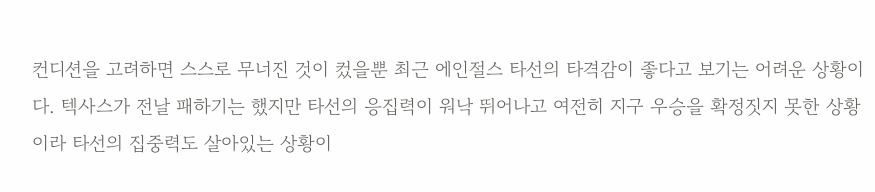컨디션을 고려하면 스스로 무너진 것이 컸을뿐 최근 에인절스 타선의 타격감이 좋다고 보기는 어려운 상황이다. 텍사스가 전날 패하기는 했지만 타선의 응집력이 워낙 뛰어나고 여전히 지구 우승을 확정짓지 못한 상황이라 타선의 집중력도 살아있는 상황이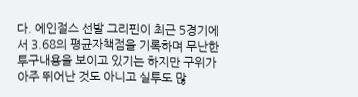다. 에인절스 선발 그리핀이 최근 5경기에서 3.68의 평균자책점을 기록하며 무난한 투구내용을 보이고 있기는 하지만 구위가 아주 뛰어난 것도 아니고 실투도 많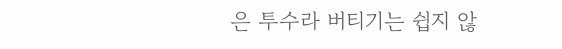은 투수라 버티기는 쉽지 않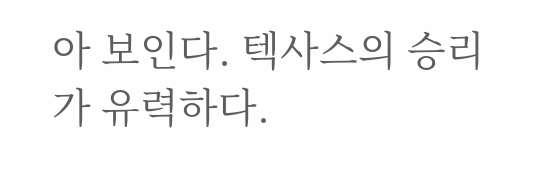아 보인다. 텍사스의 승리가 유력하다.